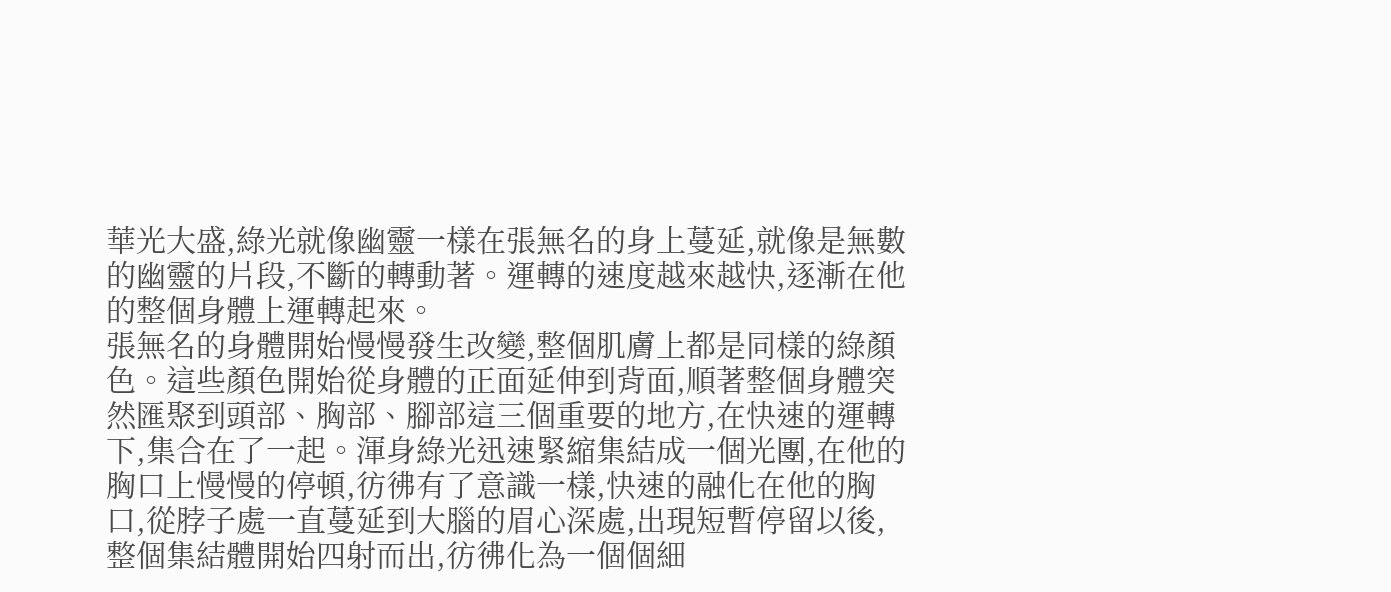華光大盛,綠光就像幽靈一樣在張無名的身上蔓延,就像是無數的幽靈的片段,不斷的轉動著。運轉的速度越來越快,逐漸在他的整個身體上運轉起來。
張無名的身體開始慢慢發生改變,整個肌膚上都是同樣的綠顏色。這些顏色開始從身體的正面延伸到背面,順著整個身體突然匯聚到頭部、胸部、腳部這三個重要的地方,在快速的運轉下,集合在了一起。渾身綠光迅速緊縮集結成一個光團,在他的胸口上慢慢的停頓,彷彿有了意識一樣,快速的融化在他的胸口,從脖子處一直蔓延到大腦的眉心深處,出現短暫停留以後,整個集結體開始四射而出,彷彿化為一個個細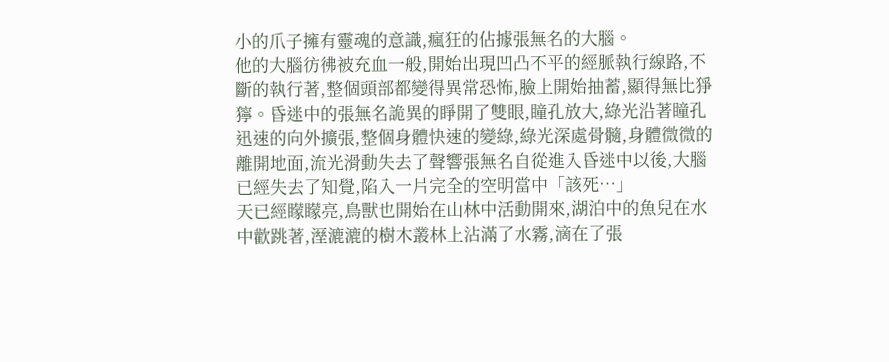小的爪子擁有靈魂的意識,瘋狂的佔據張無名的大腦。
他的大腦彷彿被充血一般,開始出現凹凸不平的經脈執行線路,不斷的執行著,整個頭部都變得異常恐怖,臉上開始抽蓄,顯得無比猙獰。昏迷中的張無名詭異的睜開了雙眼,瞳孔放大,綠光沿著瞳孔迅速的向外擴張,整個身體快速的變綠,綠光深處骨髓,身體微微的離開地面,流光滑動失去了聲響張無名自從進入昏迷中以後,大腦已經失去了知覺,陷入一片完全的空明當中「該死…」
天已經矇矇亮,鳥獸也開始在山林中活動開來,湖泊中的魚兒在水中歡跳著,溼漉漉的樹木叢林上沾滿了水霧,滴在了張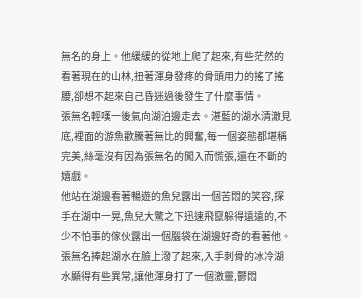無名的身上。他緩緩的從地上爬了起來,有些茫然的看著現在的山林,扭著渾身發疼的骨頭用力的搖了搖腰,卻想不起來自己昏迷過後發生了什麼事情。
張無名輕嘆一後氣向湖泊邊走去。湛藍的湖水清澈見底,裡面的游魚歡騰著無比的興奮,每一個姿態都堪稱完美,絲毫沒有因為張無名的闖入而慌張,還在不斷的嬉戲。
他站在湖邊看著暢遊的魚兒露出一個苦悶的笑容,探手在湖中一晃,魚兒大驚之下迅速飛竄躲得遠遠的,不少不怕事的傢伙露出一個腦袋在湖邊好奇的看著他。張無名捧起湖水在臉上潑了起來,入手刺骨的冰冷湖水顯得有些異常,讓他渾身打了一個激靈,鬱悶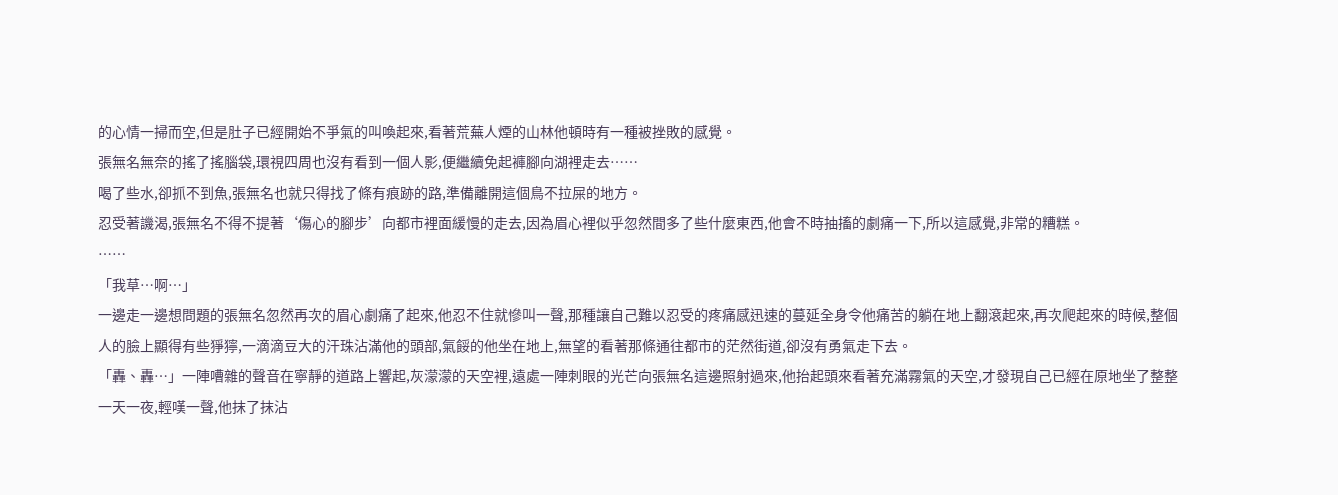的心情一掃而空,但是肚子已經開始不爭氣的叫喚起來,看著荒蕪人煙的山林他頓時有一種被挫敗的感覺。
張無名無奈的搖了搖腦袋,環視四周也沒有看到一個人影,便繼續免起褲腳向湖裡走去……
喝了些水,卻抓不到魚,張無名也就只得找了條有痕跡的路,準備離開這個鳥不拉屎的地方。
忍受著譏渴,張無名不得不提著‘傷心的腳步’向都市裡面緩慢的走去,因為眉心裡似乎忽然間多了些什麼東西,他會不時抽搐的劇痛一下,所以這感覺,非常的糟糕。
……
「我草…啊…」
一邊走一邊想問題的張無名忽然再次的眉心劇痛了起來,他忍不住就慘叫一聲,那種讓自己難以忍受的疼痛感迅速的蔓延全身令他痛苦的躺在地上翻滾起來,再次爬起來的時候,整個人的臉上顯得有些猙獰,一滴滴豆大的汗珠沾滿他的頭部,氣餒的他坐在地上,無望的看著那條通往都市的茫然街道,卻沒有勇氣走下去。
「轟、轟…」一陣嘈雜的聲音在寧靜的道路上響起,灰濛濛的天空裡,遠處一陣刺眼的光芒向張無名這邊照射過來,他抬起頭來看著充滿霧氣的天空,才發現自己已經在原地坐了整整一天一夜,輕嘆一聲,他抹了抹沾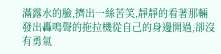滿露水的臉,擠出一絲苦笑,靜靜的看著那輛發出轟鳴聲的拖拉機從自己的身邊開過,卻沒有勇氣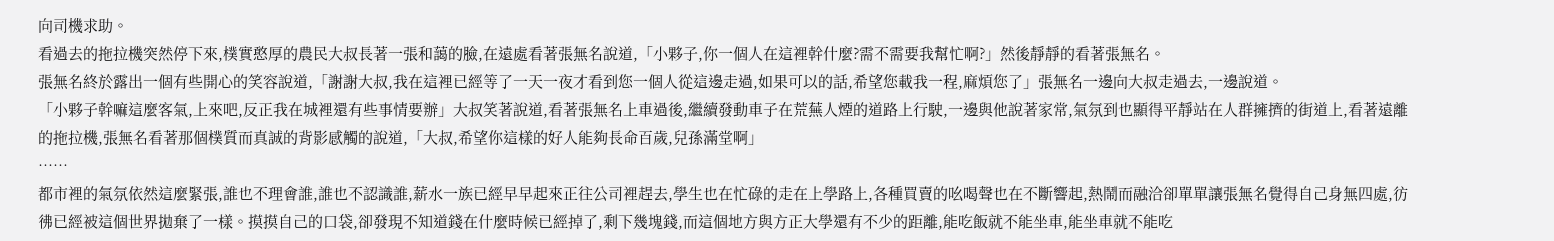向司機求助。
看過去的拖拉機突然停下來,樸實憨厚的農民大叔長著一張和藹的臉,在遠處看著張無名說道,「小夥子,你一個人在這裡幹什麼?需不需要我幫忙啊?」然後靜靜的看著張無名。
張無名終於露出一個有些開心的笑容說道,「謝謝大叔,我在這裡已經等了一天一夜才看到您一個人從這邊走過,如果可以的話,希望您載我一程,麻煩您了」張無名一邊向大叔走過去,一邊說道。
「小夥子幹嘛這麼客氣,上來吧,反正我在城裡還有些事情要辦」大叔笑著說道,看著張無名上車過後,繼續發動車子在荒蕪人煙的道路上行駛,一邊與他說著家常,氣氛到也顯得平靜站在人群擁擠的街道上,看著遠離的拖拉機,張無名看著那個樸質而真誠的背影感觸的說道,「大叔,希望你這樣的好人能夠長命百歲,兒孫滿堂啊」
……
都市裡的氣氛依然這麼緊張,誰也不理會誰,誰也不認識誰,薪水一族已經早早起來正往公司裡趕去,學生也在忙碌的走在上學路上,各種買賣的吆喝聲也在不斷響起,熱鬧而融洽卻單單讓張無名覺得自己身無四處,彷彿已經被這個世界拋棄了一樣。摸摸自己的口袋,卻發現不知道錢在什麼時候已經掉了,剩下幾塊錢,而這個地方與方正大學還有不少的距離,能吃飯就不能坐車,能坐車就不能吃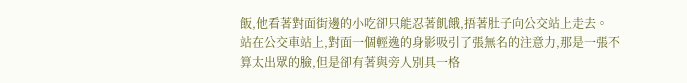飯,他看著對面街邊的小吃卻只能忍著飢餓,捂著肚子向公交站上走去。
站在公交車站上,對面一個輕逸的身影吸引了張無名的注意力,那是一張不算太出眾的臉,但是卻有著與旁人別具一格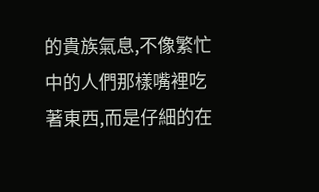的貴族氣息,不像繁忙中的人們那樣嘴裡吃著東西,而是仔細的在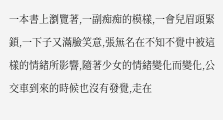一本書上瀏覽著,一副痴痴的模樣,一會兒眉頭緊鎖,一下子又滿臉笑意,張無名在不知不覺中被這樣的情緒所影響,隨著少女的情緒變化而變化,公交車到來的時候也沒有發覺,走在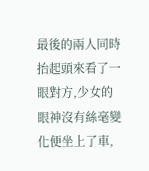最後的兩人同時抬起頭來看了一眼對方,少女的眼神沒有絲毫變化便坐上了車,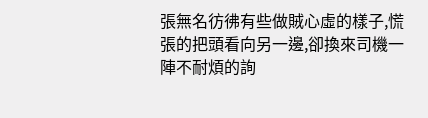張無名彷彿有些做賊心虛的樣子,慌張的把頭看向另一邊,卻換來司機一陣不耐煩的詢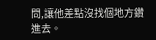問,讓他差點沒找個地方鑽進去。